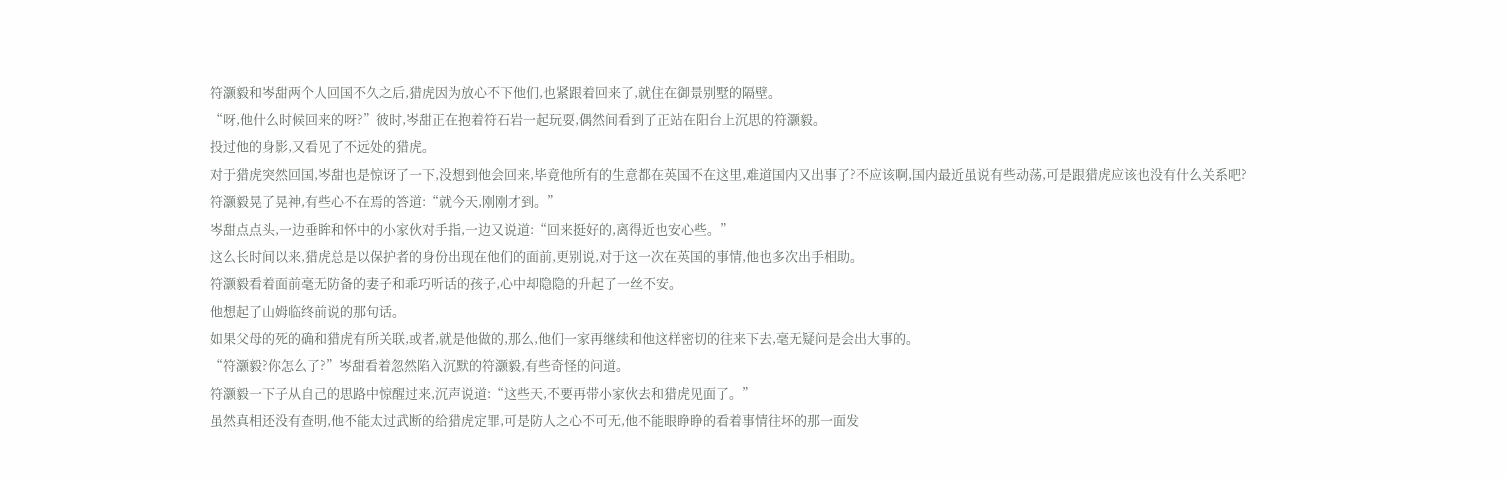符灏毅和岑甜两个人回国不久之后,猎虎因为放心不下他们,也紧跟着回来了,就住在御景别墅的隔壁。
“呀,他什么时候回来的呀?”彼时,岑甜正在抱着符石岩一起玩耍,偶然间看到了正站在阳台上沉思的符灏毅。
投过他的身影,又看见了不远处的猎虎。
对于猎虎突然回国,岑甜也是惊讶了一下,没想到他会回来,毕竟他所有的生意都在英国不在这里,难道国内又出事了?不应该啊,国内最近虽说有些动荡,可是跟猎虎应该也没有什么关系吧?
符灏毅晃了晃神,有些心不在焉的答道:“就今天,刚刚才到。”
岑甜点点头,一边垂眸和怀中的小家伙对手指,一边又说道:“回来挺好的,离得近也安心些。”
这么长时间以来,猎虎总是以保护者的身份出现在他们的面前,更别说,对于这一次在英国的事情,他也多次出手相助。
符灏毅看着面前毫无防备的妻子和乖巧听话的孩子,心中却隐隐的升起了一丝不安。
他想起了山姆临终前说的那句话。
如果父母的死的确和猎虎有所关联,或者,就是他做的,那么,他们一家再继续和他这样密切的往来下去,毫无疑问是会出大事的。
“符灏毅?你怎么了?”岑甜看着忽然陷入沉默的符灏毅,有些奇怪的问道。
符灏毅一下子从自己的思路中惊醒过来,沉声说道:“这些天,不要再带小家伙去和猎虎见面了。”
虽然真相还没有查明,他不能太过武断的给猎虎定罪,可是防人之心不可无,他不能眼睁睁的看着事情往坏的那一面发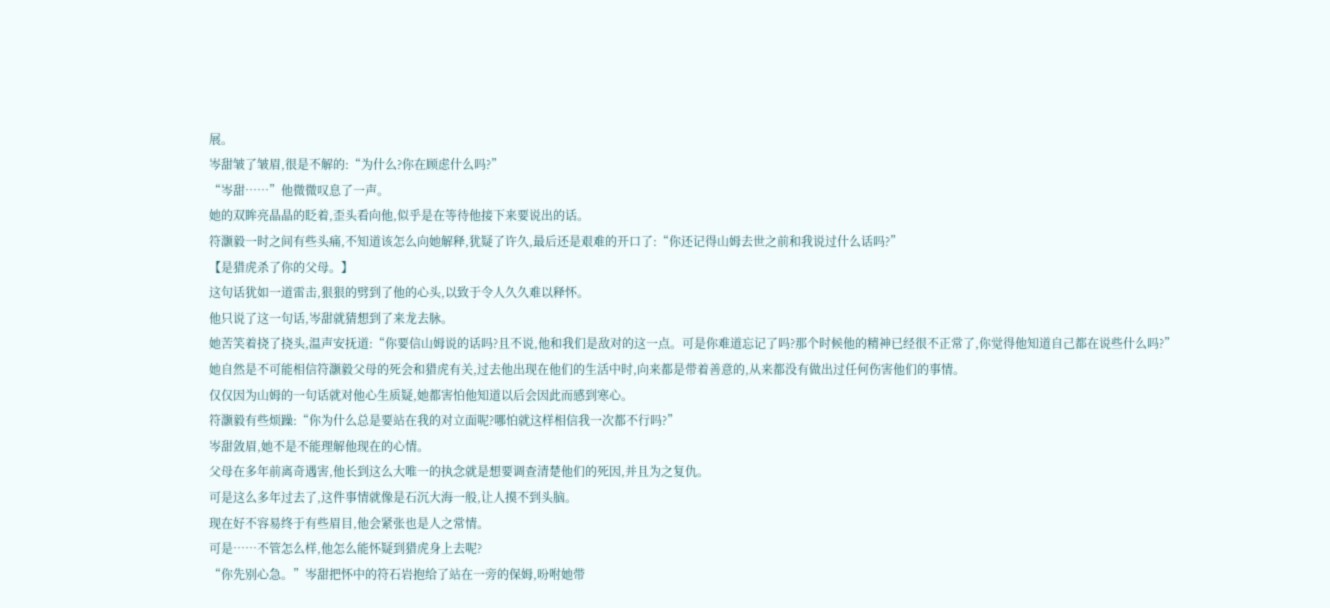展。
岑甜皱了皱眉,很是不解的:“为什么?你在顾虑什么吗?”
“岑甜……”他微微叹息了一声。
她的双眸亮晶晶的眨着,歪头看向他,似乎是在等待他接下来要说出的话。
符灏毅一时之间有些头痛,不知道该怎么向她解释,犹疑了许久,最后还是艰难的开口了:“你还记得山姆去世之前和我说过什么话吗?”
【是猎虎杀了你的父母。】
这句话犹如一道雷击,狠狠的劈到了他的心头,以致于令人久久难以释怀。
他只说了这一句话,岑甜就猜想到了来龙去脉。
她苦笑着挠了挠头,温声安抚道:“你要信山姆说的话吗?且不说,他和我们是敌对的这一点。可是你难道忘记了吗?那个时候他的精神已经很不正常了,你觉得他知道自己都在说些什么吗?”
她自然是不可能相信符灏毅父母的死会和猎虎有关,过去他出现在他们的生活中时,向来都是带着善意的,从来都没有做出过任何伤害他们的事情。
仅仅因为山姆的一句话就对他心生质疑,她都害怕他知道以后会因此而感到寒心。
符灏毅有些烦躁:“你为什么总是要站在我的对立面呢?哪怕就这样相信我一次都不行吗?”
岑甜敛眉,她不是不能理解他现在的心情。
父母在多年前离奇遇害,他长到这么大唯一的执念就是想要调查清楚他们的死因,并且为之复仇。
可是这么多年过去了,这件事情就像是石沉大海一般,让人摸不到头脑。
现在好不容易终于有些眉目,他会紧张也是人之常情。
可是……不管怎么样,他怎么能怀疑到猎虎身上去呢?
“你先别心急。”岑甜把怀中的符石岩抱给了站在一旁的保姆,吩咐她带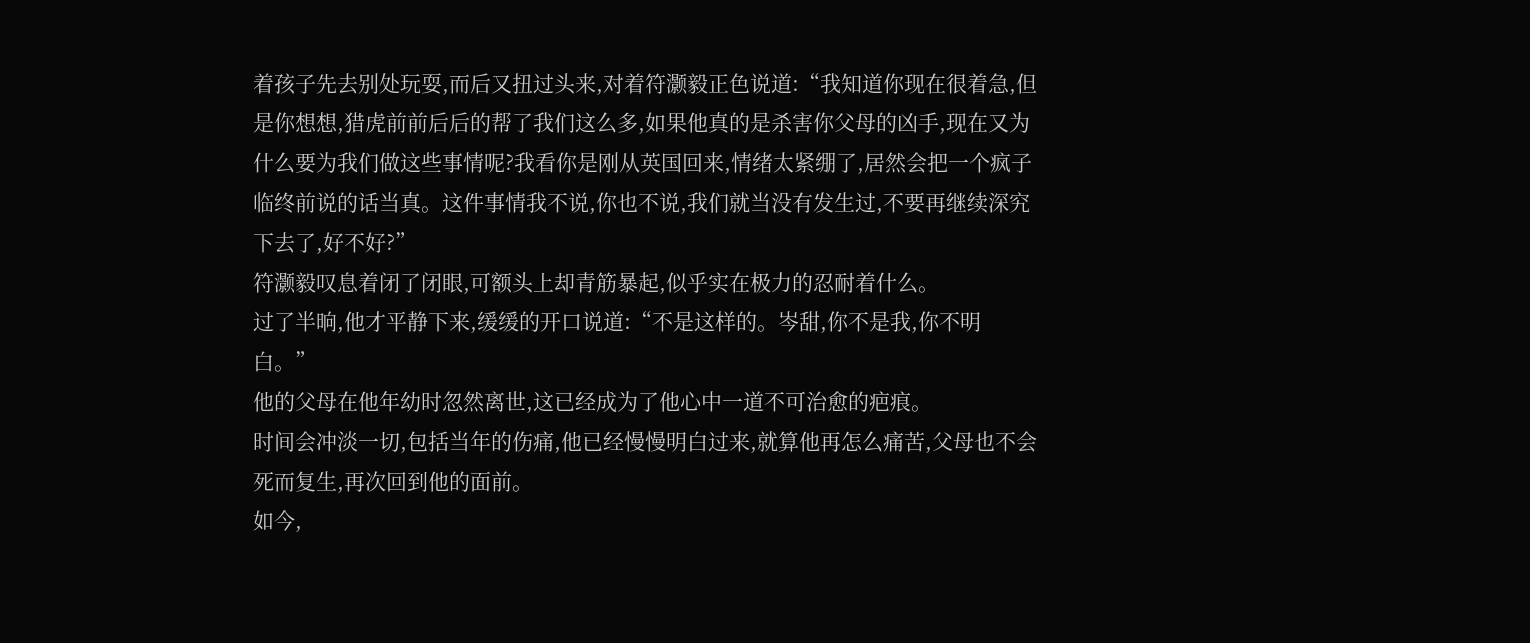着孩子先去别处玩耍,而后又扭过头来,对着符灏毅正色说道:“我知道你现在很着急,但是你想想,猎虎前前后后的帮了我们这么多,如果他真的是杀害你父母的凶手,现在又为什么要为我们做这些事情呢?我看你是刚从英国回来,情绪太紧绷了,居然会把一个疯子临终前说的话当真。这件事情我不说,你也不说,我们就当没有发生过,不要再继续深究下去了,好不好?”
符灏毅叹息着闭了闭眼,可额头上却青筋暴起,似乎实在极力的忍耐着什么。
过了半晌,他才平静下来,缓缓的开口说道:“不是这样的。岑甜,你不是我,你不明白。”
他的父母在他年幼时忽然离世,这已经成为了他心中一道不可治愈的疤痕。
时间会冲淡一切,包括当年的伤痛,他已经慢慢明白过来,就算他再怎么痛苦,父母也不会死而复生,再次回到他的面前。
如今,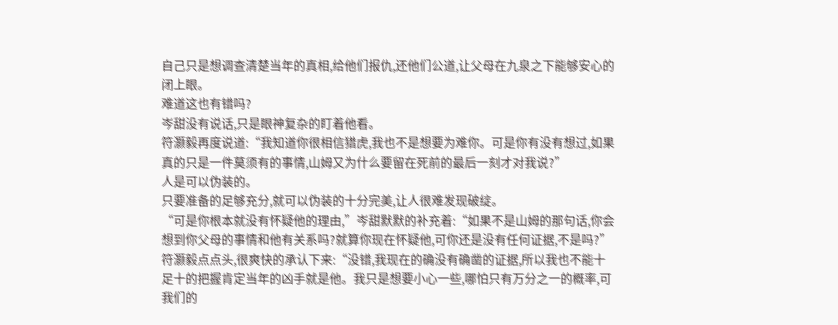自己只是想调查清楚当年的真相,给他们报仇,还他们公道,让父母在九泉之下能够安心的闭上眼。
难道这也有错吗?
岑甜没有说话,只是眼神复杂的盯着他看。
符灏毅再度说道:“我知道你很相信猎虎,我也不是想要为难你。可是你有没有想过,如果真的只是一件莫须有的事情,山姆又为什么要留在死前的最后一刻才对我说?”
人是可以伪装的。
只要准备的足够充分,就可以伪装的十分完美,让人很难发现破绽。
“可是你根本就没有怀疑他的理由,”岑甜默默的补充着:“如果不是山姆的那句话,你会想到你父母的事情和他有关系吗?就算你现在怀疑他,可你还是没有任何证据,不是吗?”
符灏毅点点头,很爽快的承认下来:“没错,我现在的确没有确凿的证据,所以我也不能十足十的把握肯定当年的凶手就是他。我只是想要小心一些,哪怕只有万分之一的概率,可我们的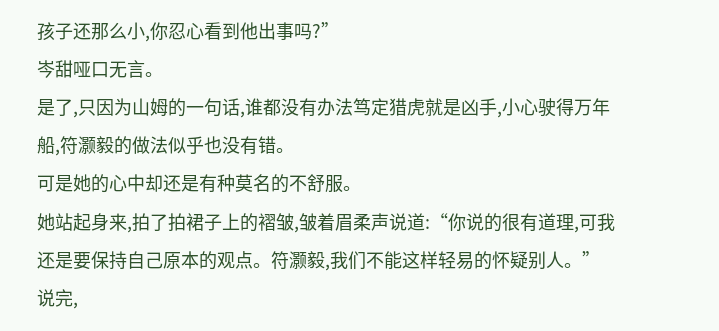孩子还那么小,你忍心看到他出事吗?”
岑甜哑口无言。
是了,只因为山姆的一句话,谁都没有办法笃定猎虎就是凶手,小心驶得万年船,符灏毅的做法似乎也没有错。
可是她的心中却还是有种莫名的不舒服。
她站起身来,拍了拍裙子上的褶皱,皱着眉柔声说道:“你说的很有道理,可我还是要保持自己原本的观点。符灏毅,我们不能这样轻易的怀疑别人。”
说完,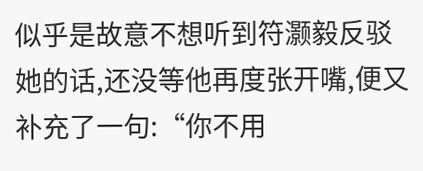似乎是故意不想听到符灏毅反驳她的话,还没等他再度张开嘴,便又补充了一句:“你不用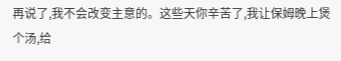再说了,我不会改变主意的。这些天你辛苦了,我让保姆晚上煲个汤,给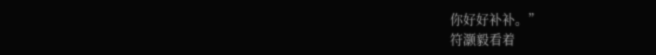你好好补补。”
符灏毅看着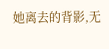她离去的背影,无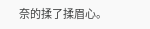奈的揉了揉眉心。